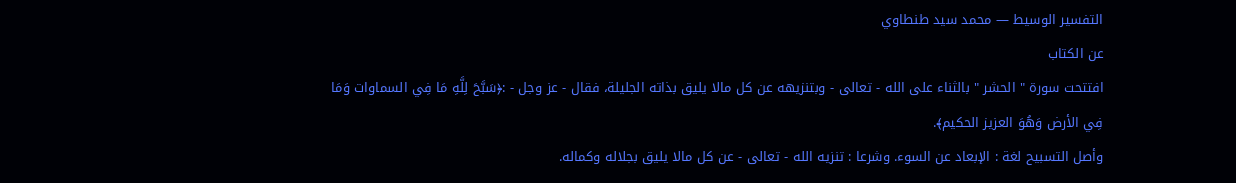التفسير الوسيط — محمد سيد طنطاوي
عن الكتاب
افتتحت سورة " الحشر " بالثناء على الله - تعالى - وبتنزيهه عن كل مالا يليق بذاته الجليلة، فقال - عز وجل - :﴿سَبَّحَ لِلَّهِ مَا فِي السماوات وَمَا فِي الأرض وَهُوَ العزيز الحكيم﴾.
وأصل التسبيح لغة : الإبعاد عن السوء. وشرعا : تنزيه الله - تعالى - عن كل مالا يليق بجلاله وكماله.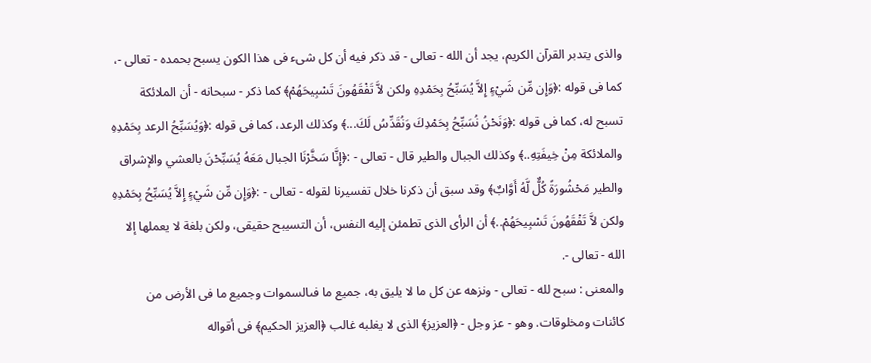والذى يتدبر القرآن الكريم، يجد أن الله - تعالى - قد ذكر فيه أن كل شىء فى هذا الكون يسبح بحمده - تعالى -، كما فى قوله :﴿وَإِن مِّن شَيْءٍ إِلاَّ يُسَبِّحُ بِحَمْدِهِ ولكن لاَّ تَفْقَهُونَ تَسْبِيحَهُمْ﴾ كما ذكر - سبحانه - أن الملائكة تسبح له، كما فى قوله :﴿وَنَحْنُ نُسَبِّحُ بِحَمْدِكَ وَنُقَدِّسُ لَكَ...﴾ وكذلك الرعد، كما فى قوله :﴿وَيُسَبِّحُ الرعد بِحَمْدِهِ والملائكة مِنْ خِيفَتِهِ..﴾ وكذلك الجبال والطير قال - تعالى - :﴿إِنَّا سَخَّرْنَا الجبال مَعَهُ يُسَبِّحْنَ بالعشي والإشراق والطير مَحْشُورَةً كُلٌّ لَّهُ أَوَّابٌ﴾ وقد سبق أن ذكرنا خلال تفسيرنا لقوله - تعالى - :﴿وَإِن مِّن شَيْءٍ إِلاَّ يُسَبِّحُ بِحَمْدِهِ ولكن لاَّ تَفْقَهُونَ تَسْبِيحَهُمْ..﴾ أن الرأى الذى تطمئن إليه النفس، أن التسيبح حقيقى، ولكن بلغة لا يعملها إلا الله - تعالى -.
والمعنى : سبح لله - تعالى - ونزهه عن كل ما لا يليق به، جميع ما فىالسموات وجميع ما فى الأرض من كائنات ومخلوقات. وهو - عز وجل - ﴿العزيز﴾ الذى لا يغلبه غالب ﴿العزيز الحكيم﴾ فى أقواله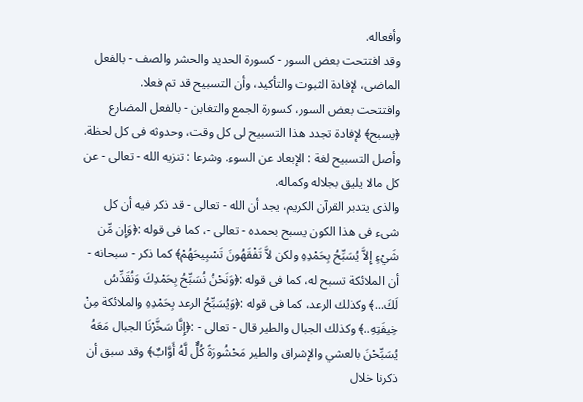وأفعاله.
وقد افتتحت بعض السور - كسورة الحديد والحشر والصف - بالفعل الماضى، لإفادة الثبوت والتأكيد، وأن التسبيح قد تم فعلا.
وافتتحت بعض السور، كسورة الجمع والتغابن - بالفعل المضارع ﴿يسبح﴾ لإفادة تجدد هذا التسبيح لى كل وقت، وحدوثه فى كل لحظة.
وأصل التسبيح لغة : الإبعاد عن السوء. وشرعا : تنزيه الله - تعالى - عن كل مالا يليق بجلاله وكماله.
والذى يتدبر القرآن الكريم، يجد أن الله - تعالى - قد ذكر فيه أن كل شىء فى هذا الكون يسبح بحمده - تعالى -، كما فى قوله :﴿وَإِن مِّن شَيْءٍ إِلاَّ يُسَبِّحُ بِحَمْدِهِ ولكن لاَّ تَفْقَهُونَ تَسْبِيحَهُمْ﴾ كما ذكر - سبحانه - أن الملائكة تسبح له، كما فى قوله :﴿وَنَحْنُ نُسَبِّحُ بِحَمْدِكَ وَنُقَدِّسُ لَكَ...﴾ وكذلك الرعد، كما فى قوله :﴿وَيُسَبِّحُ الرعد بِحَمْدِهِ والملائكة مِنْ خِيفَتِهِ..﴾ وكذلك الجبال والطير قال - تعالى - :﴿إِنَّا سَخَّرْنَا الجبال مَعَهُ يُسَبِّحْنَ بالعشي والإشراق والطير مَحْشُورَةً كُلٌّ لَّهُ أَوَّابٌ﴾ وقد سبق أن ذكرنا خلال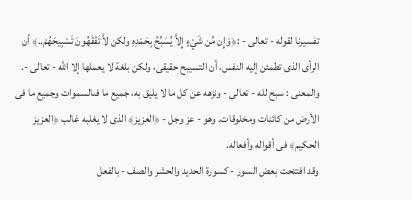تفسيرنا لقوله - تعالى - :﴿وَإِن مِّن شَيْءٍ إِلاَّ يُسَبِّحُ بِحَمْدِهِ ولكن لاَّ تَفْقَهُونَ تَسْبِيحَهُمْ..﴾ أن الرأى الذى تطمئن إليه النفس، أن التسيبح حقيقى، ولكن بلغة لا يعملها إلا الله - تعالى -.
والمعنى : سبح لله - تعالى - ونزهه عن كل ما لا يليق به، جميع ما فىالسموات وجميع ما فى الأرض من كائنات ومخلوقات. وهو - عز وجل - ﴿العزيز﴾ الذى لا يغلبه غالب ﴿العزيز الحكيم﴾ فى أقواله وأفعاله.
وقد افتتحت بعض السور - كسورة الحديد والحشر والصف - بالفعل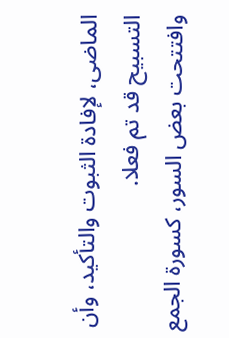الماضى، لإفادة الثبوت والتأكيد، وأن التسبيح قد تم فعلا.
وافتتحت بعض السور، كسورة الجمع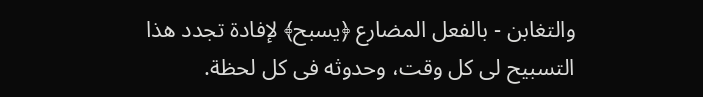والتغابن - بالفعل المضارع ﴿يسبح﴾ لإفادة تجدد هذا التسبيح لى كل وقت، وحدوثه فى كل لحظة.